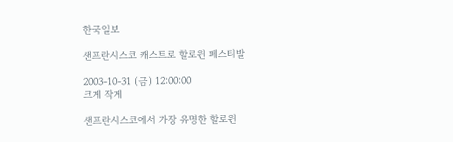한국일보

샌프란시스코 캐스트로 할로윈 페스티발

2003-10-31 (금) 12:00:00
크게 작게

샌프란시스코에서 가장 유명한 할로윈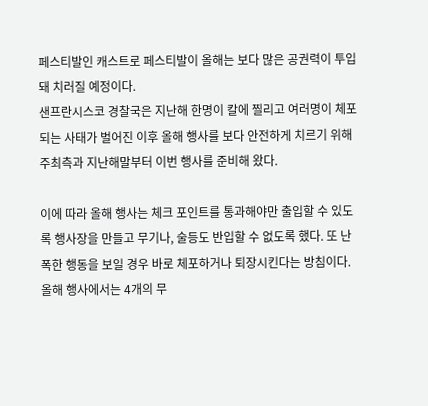페스티발인 캐스트로 페스티발이 올해는 보다 많은 공권력이 투입돼 치러질 예정이다.
샌프란시스코 경찰국은 지난해 한명이 칼에 찔리고 여러명이 체포되는 사태가 벌어진 이후 올해 행사를 보다 안전하게 치르기 위해 주최측과 지난해말부터 이번 행사를 준비해 왔다.

이에 따라 올해 행사는 체크 포인트를 통과해야만 출입할 수 있도록 행사장을 만들고 무기나, 술등도 반입할 수 없도록 했다. 또 난폭한 행동을 보일 경우 바로 체포하거나 퇴장시킨다는 방침이다.
올해 행사에서는 4개의 무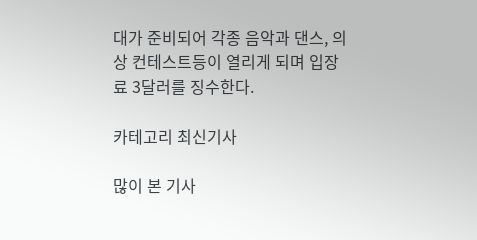대가 준비되어 각종 음악과 댄스, 의상 컨테스트등이 열리게 되며 입장료 3달러를 징수한다.

카테고리 최신기사

많이 본 기사